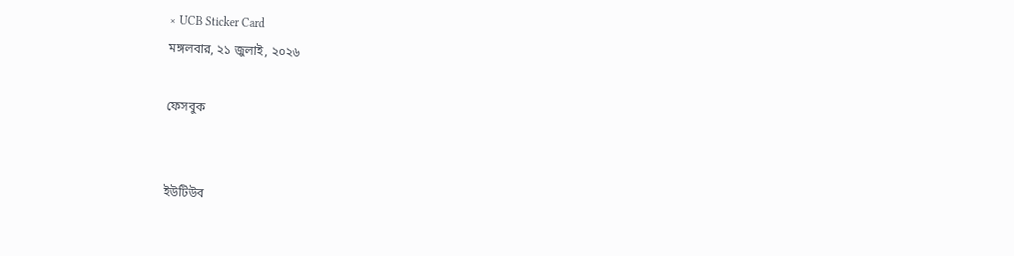× UCB Sticker Card
মঙ্গলবার, ২১ জুলাই, ২০২৬

ফেসবুক


ইউটিউব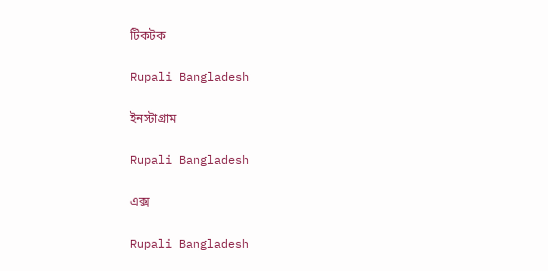টিকটক

Rupali Bangladesh

ইনস্টাগ্রাম

Rupali Bangladesh

এক্স

Rupali Bangladesh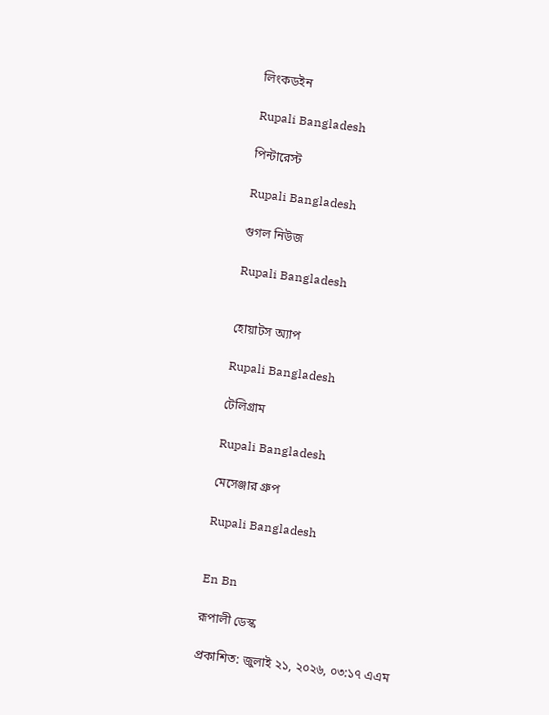লিংকডইন

Rupali Bangladesh

পিন্টারেস্ট

Rupali Bangladesh

গুগল নিউজ

Rupali Bangladesh


হোয়াটস অ্যাপ

Rupali Bangladesh

টেলিগ্রাম

Rupali Bangladesh

মেসেঞ্জার গ্রুপ

Rupali Bangladesh


En Bn

রূপালী ডেস্ক

প্রকাশিত: জুলাই ২১, ২০২৬, ০৩:১৭ এএম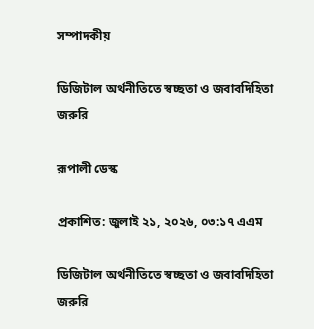সম্পাদকীয়

ডিজিটাল অর্থনীতিতে স্বচ্ছতা ও জবাবদিহিতা জরুরি

রূপালী ডেস্ক

প্রকাশিত: জুলাই ২১, ২০২৬, ০৩:১৭ এএম

ডিজিটাল অর্থনীতিতে স্বচ্ছতা ও জবাবদিহিতা জরুরি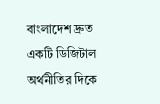বাংলাদেশ দ্রুত একটি ডিজিটাল অর্থনীতির দিকে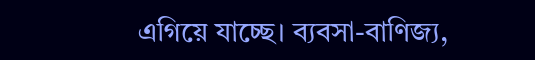এগিয়ে যাচ্ছে। ব্যবসা-বাণিজ্য,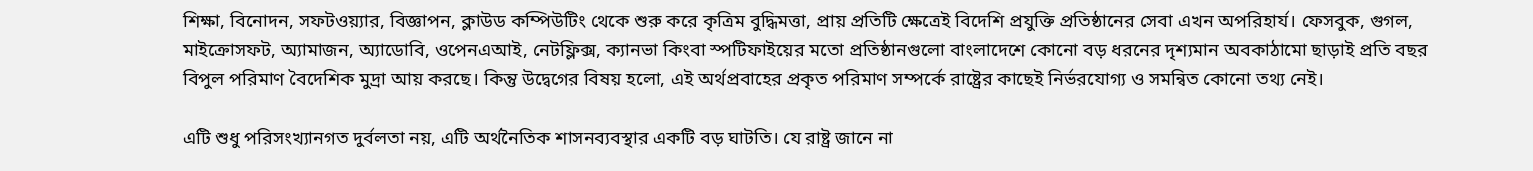শিক্ষা, বিনোদন, সফটওয়্যার, বিজ্ঞাপন, ক্লাউড কম্পিউটিং থেকে শুরু করে কৃত্রিম বুদ্ধিমত্তা, প্রায় প্রতিটি ক্ষেত্রেই বিদেশি প্রযুক্তি প্রতিষ্ঠানের সেবা এখন অপরিহার্য। ফেসবুক, গুগল, মাইক্রোসফট, অ্যামাজন, অ্যাডোবি, ওপেনএআই, নেটফ্লিক্স, ক্যানভা কিংবা স্পটিফাইয়ের মতো প্রতিষ্ঠানগুলো বাংলাদেশে কোনো বড় ধরনের দৃশ্যমান অবকাঠামো ছাড়াই প্রতি বছর বিপুল পরিমাণ বৈদেশিক মুদ্রা আয় করছে। কিন্তু উদ্বেগের বিষয় হলো, এই অর্থপ্রবাহের প্রকৃত পরিমাণ সম্পর্কে রাষ্ট্রের কাছেই নির্ভরযোগ্য ও সমন্বিত কোনো তথ্য নেই।

এটি শুধু পরিসংখ্যানগত দুর্বলতা নয়, এটি অর্থনৈতিক শাসনব্যবস্থার একটি বড় ঘাটতি। যে রাষ্ট্র জানে না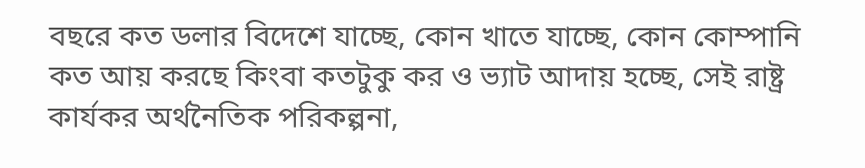বছরে কত ডলার বিদেশে যাচ্ছে, কোন খাতে যাচ্ছে, কোন কোম্পানি কত আয় করছে কিংবা কতটুকু কর ও ভ্যাট আদায় হচ্ছে, সেই রাষ্ট্র কার্যকর অর্থনৈতিক পরিকল্পনা,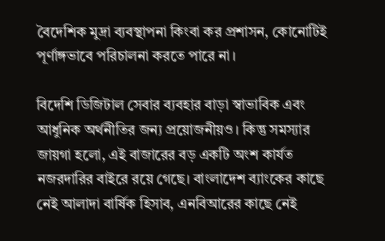বৈদেশিক মুদ্রা ব্যবস্থাপনা কিংবা কর প্রশাসন, কোনোটিই পূর্ণাঙ্গভাবে পরিচালনা করতে পারে না।

বিদেশি ডিজিটাল সেবার ব্যবহার বাড়া স্বাভাবিক এবং আধুনিক অর্থনীতির জন্য প্রয়োজনীয়ও। কিন্তু সমস্যার জায়গা হলো, এই বাজারের বড় একটি অংশ কার্যত নজরদারির বাইরে রয়ে গেছে। বাংলাদেশ ব্যাংকের কাছে নেই আলাদা বার্ষিক হিসাব, এনবিআরের কাছে নেই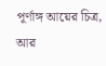পূর্ণাঙ্গ আয়ের চিত্র, আর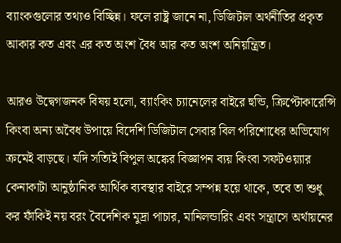ব্যাংকগুলোর তথ্যও বিচ্ছিন্ন। ফলে রাষ্ট্র জানে না, ডিজিটাল অর্থনীতির প্রকৃত আকার কত এবং এর কত অংশ বৈধ আর কত অংশ অনিয়ন্ত্রিত।

আরও উদ্বেগজনক বিষয় হলো, ব্যাংকিং চ্যানেলের বাইরে হুন্ডি, ক্রিপ্টোকারেন্সি কিংবা অন্য অবৈধ উপায়ে বিদেশি ডিজিটাল সেবার বিল পরিশোধের অভিযোগ ক্রমেই বাড়ছে। যদি সত্যিই বিপুল অঙ্কের বিজ্ঞাপন ব্যয় কিংবা সফটওয়্যার কেনাকাটা আনুষ্ঠানিক আর্থিক ব্যবস্থার বাইরে সম্পন্ন হয়ে থাকে, তবে তা শুধু কর ফাঁকিই নয় বরং বৈদেশিক মুদ্রা পাচার, মানিলন্ডারিং এবং সন্ত্রাসে অর্থায়নের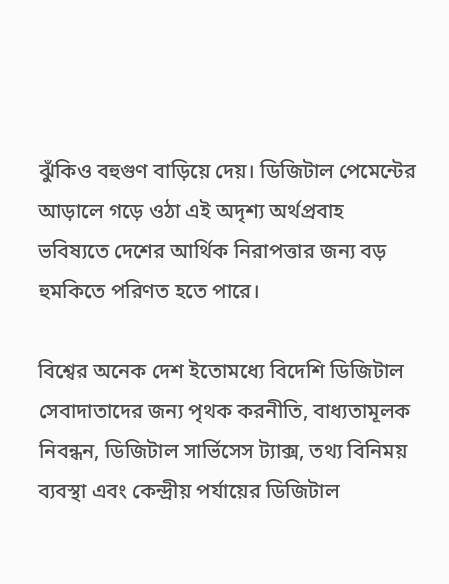ঝুঁকিও বহুগুণ বাড়িয়ে দেয়। ডিজিটাল পেমেন্টের আড়ালে গড়ে ওঠা এই অদৃশ্য অর্থপ্রবাহ ভবিষ্যতে দেশের আর্থিক নিরাপত্তার জন্য বড় হুমকিতে পরিণত হতে পারে।

বিশ্বের অনেক দেশ ইতোমধ্যে বিদেশি ডিজিটাল সেবাদাতাদের জন্য পৃথক করনীতি, বাধ্যতামূলক নিবন্ধন, ডিজিটাল সার্ভিসেস ট্যাক্স, তথ্য বিনিময় ব্যবস্থা এবং কেন্দ্রীয় পর্যায়ের ডিজিটাল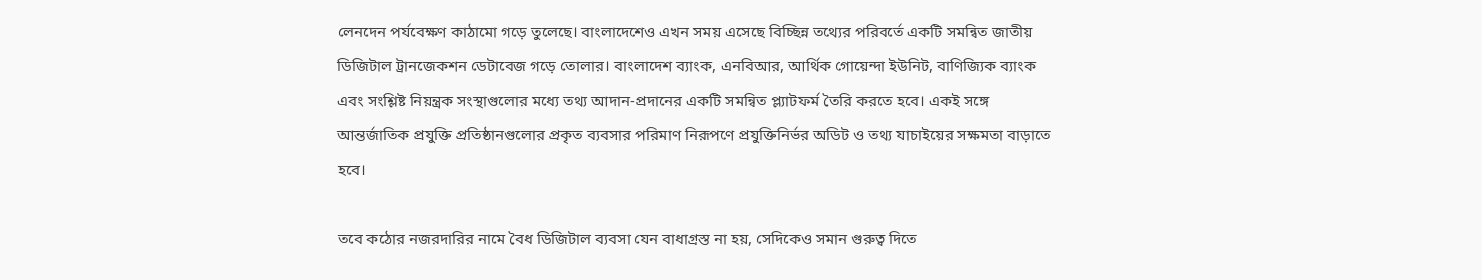লেনদেন পর্যবেক্ষণ কাঠামো গড়ে তুলেছে। বাংলাদেশেও এখন সময় এসেছে বিচ্ছিন্ন তথ্যের পরিবর্তে একটি সমন্বিত জাতীয় ডিজিটাল ট্রানজেকশন ডেটাবেজ গড়ে তোলার। বাংলাদেশ ব্যাংক, এনবিআর, আর্থিক গোয়েন্দা ইউনিট, বাণিজ্যিক ব্যাংক এবং সংশ্লিষ্ট নিয়ন্ত্রক সংস্থাগুলোর মধ্যে তথ্য আদান-প্রদানের একটি সমন্বিত প্ল্যাটফর্ম তৈরি করতে হবে। একই সঙ্গে আন্তর্জাতিক প্রযুক্তি প্রতিষ্ঠানগুলোর প্রকৃত ব্যবসার পরিমাণ নিরূপণে প্রযুক্তিনির্ভর অডিট ও তথ্য যাচাইয়ের সক্ষমতা বাড়াতে হবে।

তবে কঠোর নজরদারির নামে বৈধ ডিজিটাল ব্যবসা যেন বাধাগ্রস্ত না হয়, সেদিকেও সমান গুরুত্ব দিতে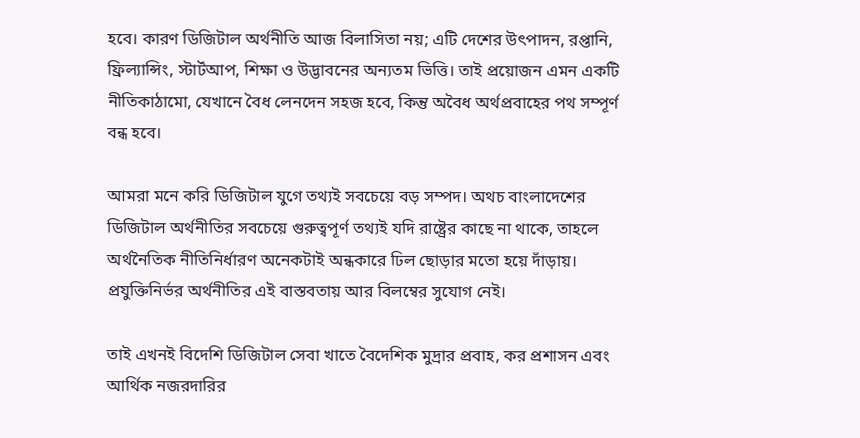হবে। কারণ ডিজিটাল অর্থনীতি আজ বিলাসিতা নয়; এটি দেশের উৎপাদন, রপ্তানি, ফ্রিল্যান্সিং, স্টার্টআপ, শিক্ষা ও উদ্ভাবনের অন্যতম ভিত্তি। তাই প্রয়োজন এমন একটি নীতিকাঠামো, যেখানে বৈধ লেনদেন সহজ হবে, কিন্তু অবৈধ অর্থপ্রবাহের পথ সম্পূর্ণ বন্ধ হবে।

আমরা মনে করি ডিজিটাল যুগে তথ্যই সবচেয়ে বড় সম্পদ। অথচ বাংলাদেশের ডিজিটাল অর্থনীতির সবচেয়ে গুরুত্বপূর্ণ তথ্যই যদি রাষ্ট্রের কাছে না থাকে, তাহলে অর্থনৈতিক নীতিনির্ধারণ অনেকটাই অন্ধকারে ঢিল ছোড়ার মতো হয়ে দাঁড়ায়। প্রযুক্তিনির্ভর অর্থনীতির এই বাস্তবতায় আর বিলম্বের সুযোগ নেই।

তাই এখনই বিদেশি ডিজিটাল সেবা খাতে বৈদেশিক মুদ্রার প্রবাহ, কর প্রশাসন এবং আর্থিক নজরদারির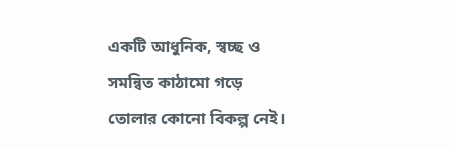একটি আধুনিক, স্বচ্ছ ও সমন্বিত কাঠামো গড়ে তোলার কোনো বিকল্প নেই।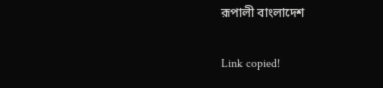রূপালী বাংলাদেশ

Link copied!